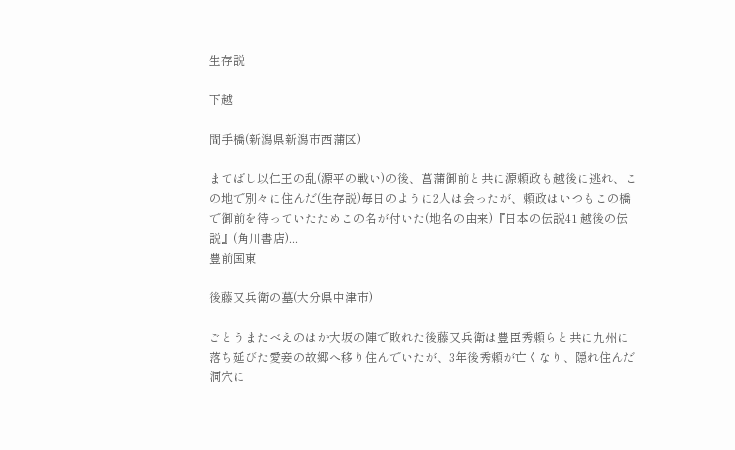生存説

下越

間手橋(新潟県新潟市西蒲区)

まてばし以仁王の乱(源平の戦い)の後、菖蒲御前と共に源頼政も越後に逃れ、この地で別々に住んだ(生存説)毎日のように2人は会ったが、頼政はいつもこの橋で御前を待っていたためこの名が付いた(地名の由来)『日本の伝説41 越後の伝説』(角川書店)...
豊前国東

後藤又兵衛の墓(大分県中津市)

ごとうまたべえのはか大坂の陣で敗れた後藤又兵衛は豊臣秀頼らと共に九州に落ち延びた愛妾の故郷へ移り住んでいたが、3年後秀頼が亡くなり、隠れ住んだ洞穴に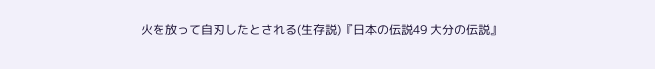火を放って自刃したとされる(生存説)『日本の伝説49 大分の伝説』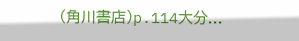(角川書店)p.114大分...